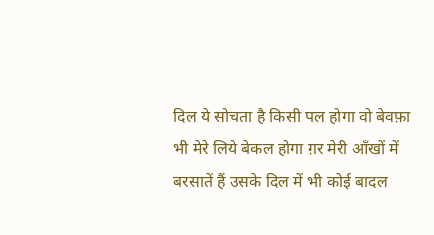दिल ये सोचता है किसी पल होगा वो बेवफ़ा भी मेरे लिये बेकल होगा ग़र मेरी आँखों में बरसातें हैं उसके दिल में भी कोई बादल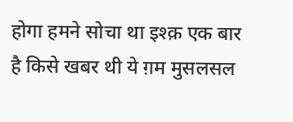होगा हमने सोचा था इश्क़ एक बार है किसे खबर थी ये ग़म मुसलसल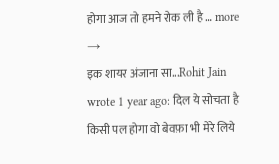होगा आज तो हमने रोक ली है … more →
इक शायर अंजाना सा...Rohit Jain wrote 1 year ago: दिल ये सोचता है किसी पल होगा वो बेवफ़ा भी मेरे लिये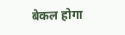बेकल होगा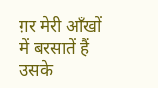ग़र मेरी आँखों में बरसातें हैं उसके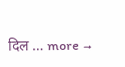दिल … more →